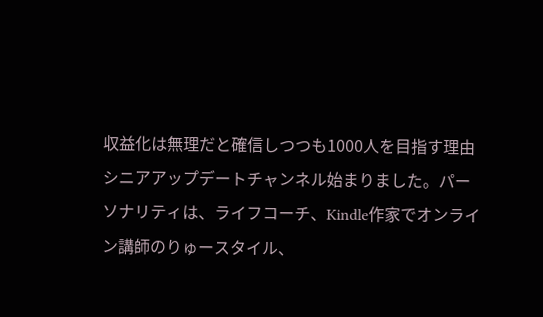収益化は無理だと確信しつつも1000人を目指す理由
シニアアップデートチャンネル始まりました。パーソナリティは、ライフコーチ、Kindle作家でオンライン講師のりゅースタイル、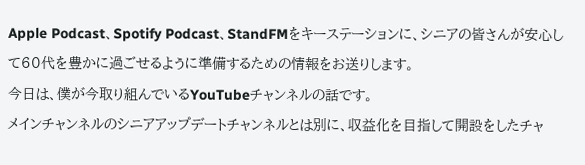Apple Podcast、Spotify Podcast、StandFMをキーステーションに、シニアの皆さんが安心して60代を豊かに過ごせるように準備するための情報をお送りします。
今日は、僕が今取り組んでいるYouTubeチャンネルの話です。
メインチャンネルのシニアアップデートチャンネルとは別に、収益化を目指して開設をしたチャ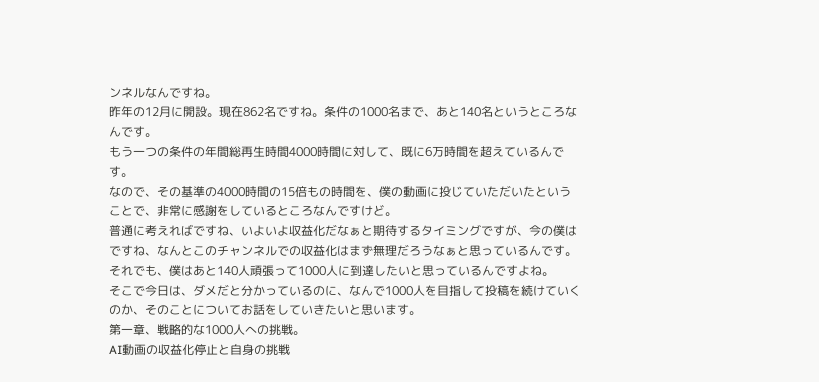ンネルなんですね。
昨年の12月に開設。現在862名ですね。条件の1000名まで、あと140名というところなんです。
もう一つの条件の年間総再生時間4000時間に対して、既に6万時間を超えているんです。
なので、その基準の4000時間の15倍もの時間を、僕の動画に投じていただいたということで、非常に感謝をしているところなんですけど。
普通に考えればですね、いよいよ収益化だなぁと期待するタイミングですが、今の僕はですね、なんとこのチャンネルでの収益化はまず無理だろうなぁと思っているんです。
それでも、僕はあと140人頑張って1000人に到達したいと思っているんですよね。
そこで今日は、ダメだと分かっているのに、なんで1000人を目指して投稿を続けていくのか、そのことについてお話をしていきたいと思います。
第一章、戦略的な1000人への挑戦。
AI動画の収益化停止と自身の挑戦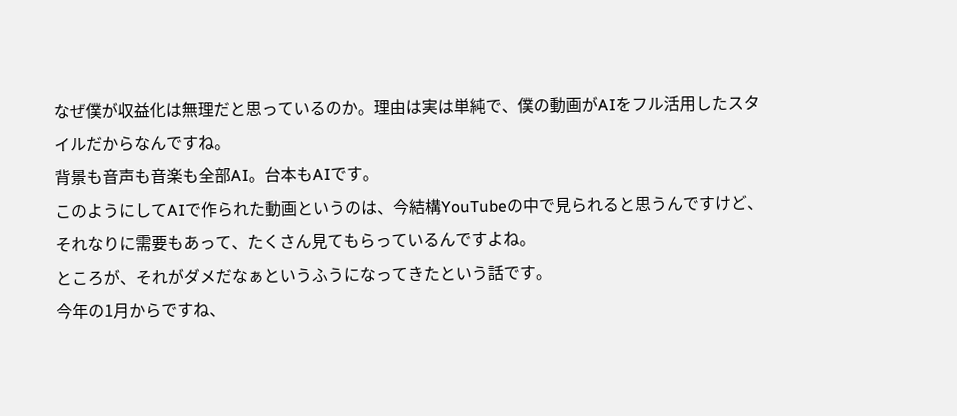なぜ僕が収益化は無理だと思っているのか。理由は実は単純で、僕の動画がAIをフル活用したスタイルだからなんですね。
背景も音声も音楽も全部AI。台本もAIです。
このようにしてAIで作られた動画というのは、今結構YouTubeの中で見られると思うんですけど、それなりに需要もあって、たくさん見てもらっているんですよね。
ところが、それがダメだなぁというふうになってきたという話です。
今年の1月からですね、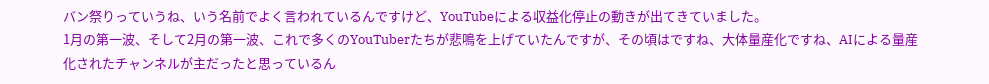バン祭りっていうね、いう名前でよく言われているんですけど、YouTubeによる収益化停止の動きが出てきていました。
1月の第一波、そして2月の第一波、これで多くのYouTuberたちが悲鳴を上げていたんですが、その頃はですね、大体量産化ですね、AIによる量産化されたチャンネルが主だったと思っているん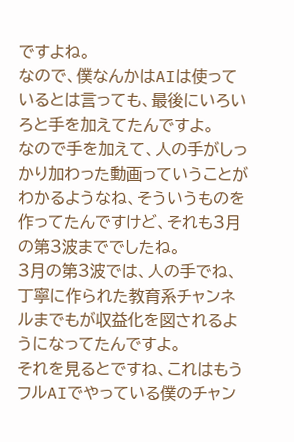ですよね。
なので、僕なんかはAIは使っているとは言っても、最後にいろいろと手を加えてたんですよ。
なので手を加えて、人の手がしっかり加わった動画っていうことがわかるようなね、そういうものを作ってたんですけど、それも3月の第3波まででしたね。
3月の第3波では、人の手でね、丁寧に作られた教育系チャンネルまでもが収益化を図されるようになってたんですよ。
それを見るとですね、これはもうフルAIでやっている僕のチャン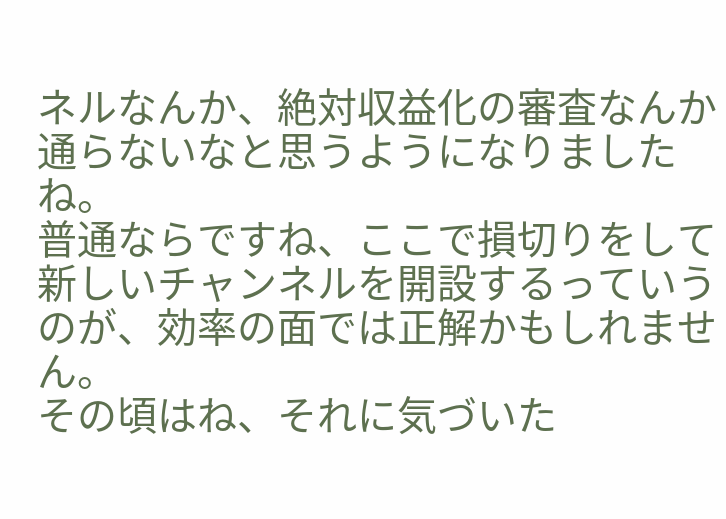ネルなんか、絶対収益化の審査なんか通らないなと思うようになりましたね。
普通ならですね、ここで損切りをして新しいチャンネルを開設するっていうのが、効率の面では正解かもしれません。
その頃はね、それに気づいた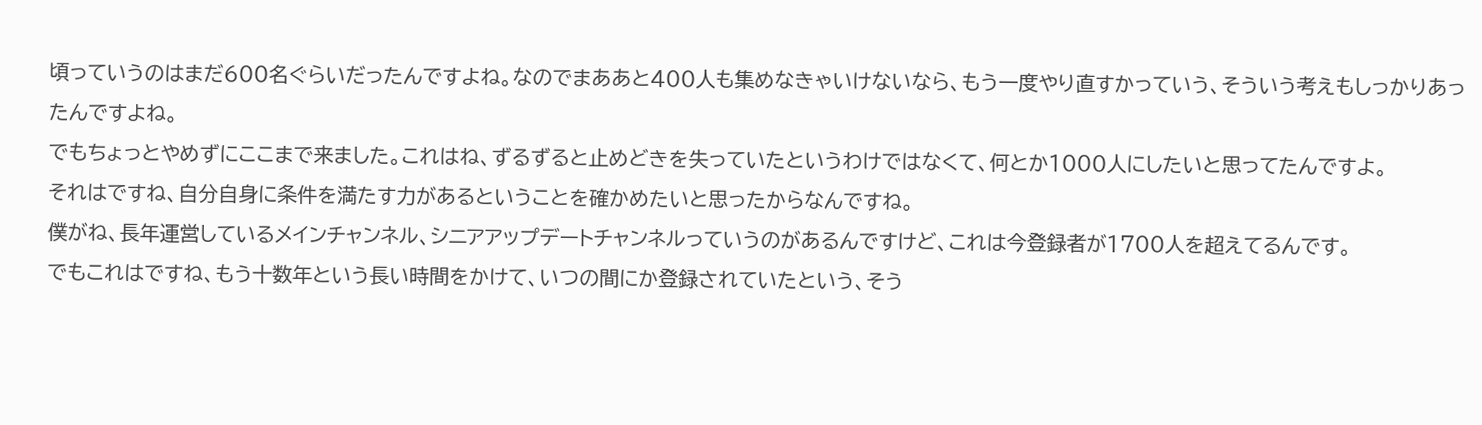頃っていうのはまだ600名ぐらいだったんですよね。なのでまああと400人も集めなきゃいけないなら、もう一度やり直すかっていう、そういう考えもしっかりあったんですよね。
でもちょっとやめずにここまで来ました。これはね、ずるずると止めどきを失っていたというわけではなくて、何とか1000人にしたいと思ってたんですよ。
それはですね、自分自身に条件を満たす力があるということを確かめたいと思ったからなんですね。
僕がね、長年運営しているメインチャンネル、シニアアップデートチャンネルっていうのがあるんですけど、これは今登録者が1700人を超えてるんです。
でもこれはですね、もう十数年という長い時間をかけて、いつの間にか登録されていたという、そう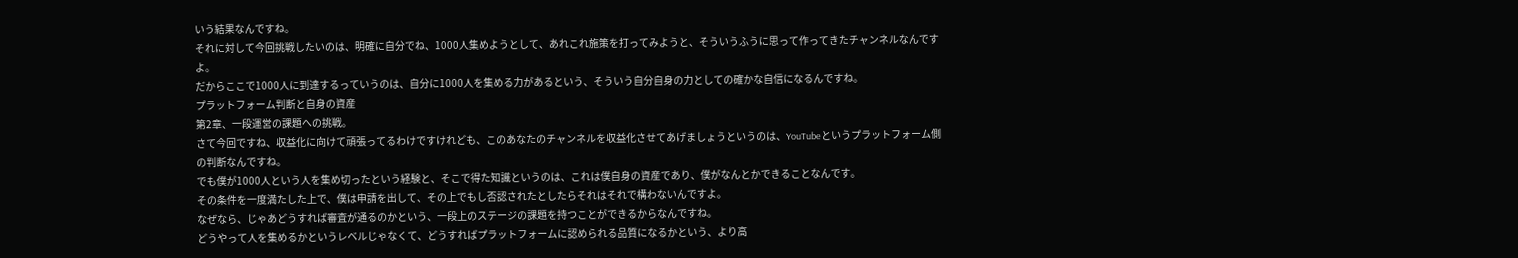いう結果なんですね。
それに対して今回挑戦したいのは、明確に自分でね、1000人集めようとして、あれこれ施策を打ってみようと、そういうふうに思って作ってきたチャンネルなんですよ。
だからここで1000人に到達するっていうのは、自分に1000人を集める力があるという、そういう自分自身の力としての確かな自信になるんですね。
プラットフォーム判断と自身の資産
第2章、一段運営の課題への挑戦。
さて今回ですね、収益化に向けて頑張ってるわけですけれども、このあなたのチャンネルを収益化させてあげましょうというのは、YouTubeというプラットフォーム側の判断なんですね。
でも僕が1000人という人を集め切ったという経験と、そこで得た知識というのは、これは僕自身の資産であり、僕がなんとかできることなんです。
その条件を一度満たした上で、僕は申請を出して、その上でもし否認されたとしたらそれはそれで構わないんですよ。
なぜなら、じゃあどうすれば審査が通るのかという、一段上のステージの課題を持つことができるからなんですね。
どうやって人を集めるかというレベルじゃなくて、どうすればプラットフォームに認められる品質になるかという、より高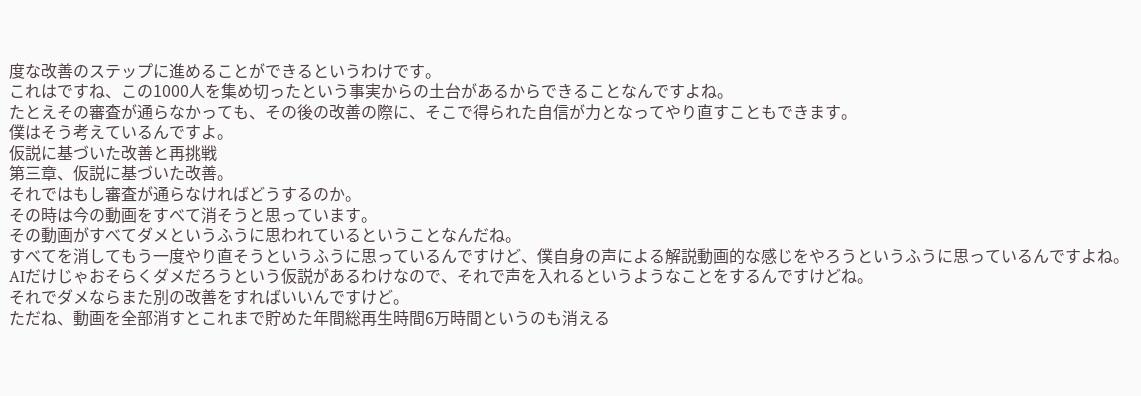度な改善のステップに進めることができるというわけです。
これはですね、この1000人を集め切ったという事実からの土台があるからできることなんですよね。
たとえその審査が通らなかっても、その後の改善の際に、そこで得られた自信が力となってやり直すこともできます。
僕はそう考えているんですよ。
仮説に基づいた改善と再挑戦
第三章、仮説に基づいた改善。
それではもし審査が通らなければどうするのか。
その時は今の動画をすべて消そうと思っています。
その動画がすべてダメというふうに思われているということなんだね。
すべてを消してもう一度やり直そうというふうに思っているんですけど、僕自身の声による解説動画的な感じをやろうというふうに思っているんですよね。
AIだけじゃおそらくダメだろうという仮説があるわけなので、それで声を入れるというようなことをするんですけどね。
それでダメならまた別の改善をすればいいんですけど。
ただね、動画を全部消すとこれまで貯めた年間総再生時間6万時間というのも消える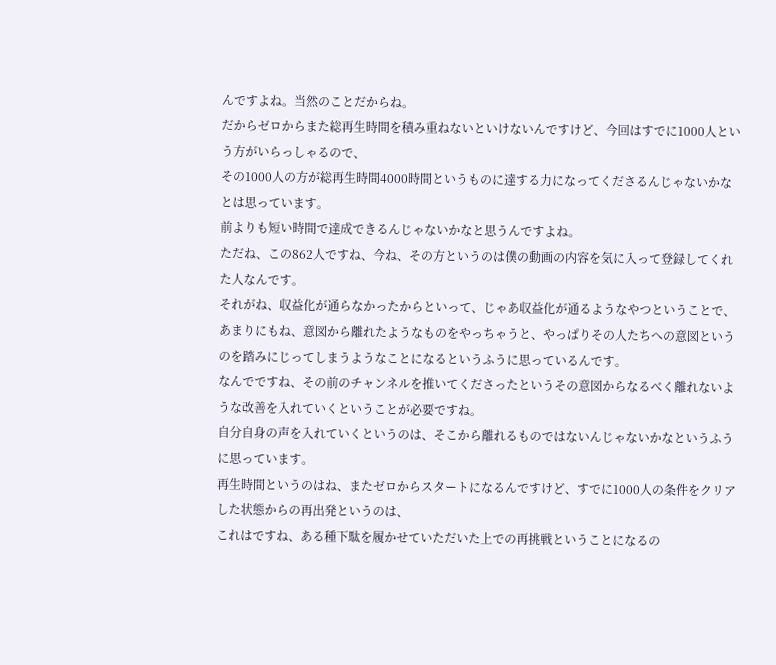んですよね。当然のことだからね。
だからゼロからまた総再生時間を積み重ねないといけないんですけど、今回はすでに1000人という方がいらっしゃるので、
その1000人の方が総再生時間4000時間というものに達する力になってくださるんじゃないかなとは思っています。
前よりも短い時間で達成できるんじゃないかなと思うんですよね。
ただね、この862人ですね、今ね、その方というのは僕の動画の内容を気に入って登録してくれた人なんです。
それがね、収益化が通らなかったからといって、じゃあ収益化が通るようなやつということで、
あまりにもね、意図から離れたようなものをやっちゃうと、やっぱりその人たちへの意図というのを踏みにじってしまうようなことになるというふうに思っているんです。
なんでですね、その前のチャンネルを推いてくださったというその意図からなるべく離れないような改善を入れていくということが必要ですね。
自分自身の声を入れていくというのは、そこから離れるものではないんじゃないかなというふうに思っています。
再生時間というのはね、またゼロからスタートになるんですけど、すでに1000人の条件をクリアした状態からの再出発というのは、
これはですね、ある種下駄を履かせていただいた上での再挑戦ということになるの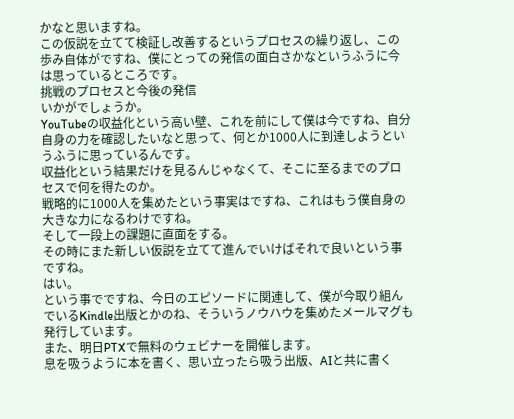かなと思いますね。
この仮説を立てて検証し改善するというプロセスの繰り返し、この歩み自体がですね、僕にとっての発信の面白さかなというふうに今は思っているところです。
挑戦のプロセスと今後の発信
いかがでしょうか。
YouTubeの収益化という高い壁、これを前にして僕は今ですね、自分自身の力を確認したいなと思って、何とか1000人に到達しようというふうに思っているんです。
収益化という結果だけを見るんじゃなくて、そこに至るまでのプロセスで何を得たのか。
戦略的に1000人を集めたという事実はですね、これはもう僕自身の大きな力になるわけですね。
そして一段上の課題に直面をする。
その時にまた新しい仮説を立てて進んでいけばそれで良いという事ですね。
はい。
という事でですね、今日のエピソードに関連して、僕が今取り組んでいるKindle出版とかのね、そういうノウハウを集めたメールマグも発行しています。
また、明日PTXで無料のウェビナーを開催します。
息を吸うように本を書く、思い立ったら吸う出版、AIと共に書く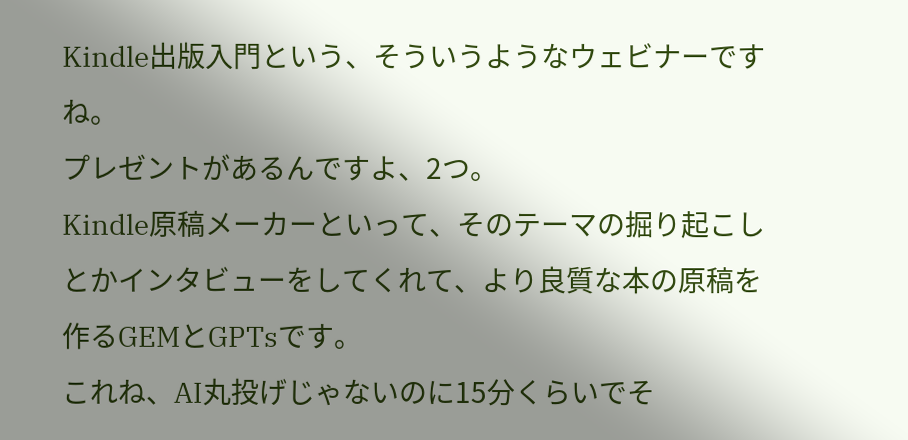Kindle出版入門という、そういうようなウェビナーですね。
プレゼントがあるんですよ、2つ。
Kindle原稿メーカーといって、そのテーマの掘り起こしとかインタビューをしてくれて、より良質な本の原稿を作るGEMとGPTsです。
これね、AI丸投げじゃないのに15分くらいでそ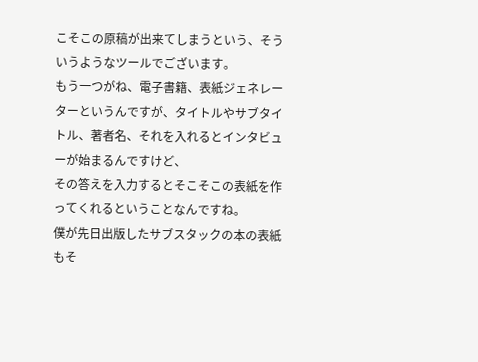こそこの原稿が出来てしまうという、そういうようなツールでございます。
もう一つがね、電子書籍、表紙ジェネレーターというんですが、タイトルやサブタイトル、著者名、それを入れるとインタビューが始まるんですけど、
その答えを入力するとそこそこの表紙を作ってくれるということなんですね。
僕が先日出版したサブスタックの本の表紙もそ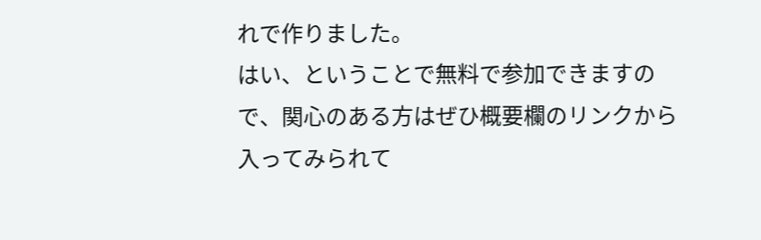れで作りました。
はい、ということで無料で参加できますので、関心のある方はぜひ概要欄のリンクから入ってみられて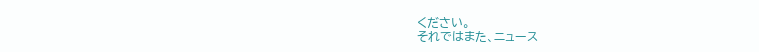ください。
それではまた、ニュース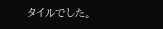タイルでした。